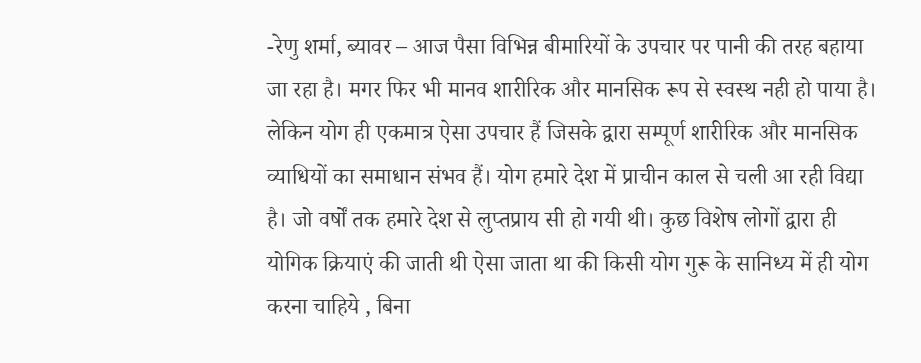-रेणु शर्मा, ब्यावर – आज पैसा विभिन्न बीमारियों के उपचार पर पानी की तरह बहाया जा रहा है। मगर फिर भी मानव शारीरिक और मानसिक रूप से स्वस्थ नही हो पाया है। लेकिन योग ही एकमात्र ऐसा उपचार हैं जिसके द्वारा सम्पूर्ण शारीरिक और मानसिक व्याधियों का समाधान संभव हैं। योग हमारे देश में प्राचीन काल से चली आ रही विद्या है। जो वर्षों तक हमारे देश से लुप्तप्राय सी हो गयी थी। कुछ विशेष लोगों द्वारा ही योगिक क्रियाएं की जाती थी ऐसा जाता था की किसी योग गुरू के सानिध्य में ही योग करना चाहिये , बिना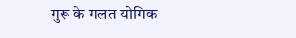गुरू के गलत योगिक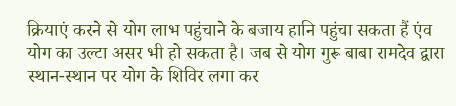क्रियाएं करने से योग लाभ पहुंचाने के बजाय हानि पहुंचा सकता हैं एंव योग का उल्टा असर भी हो सकता है। जब से योग गुरू बाबा रामदेव द्वारा स्थान-स्थान पर योग के शिविर लगा कर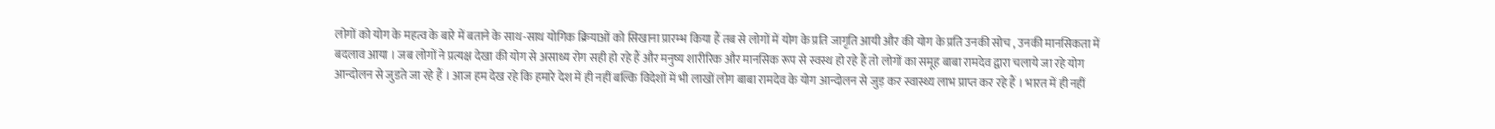लोगों को योग के महत्व के बारे में बताने के साथ-साथ योगिक क्रियाओं को सिखाना प्रारम्भ किया हैं तब से लोगों में योग के प्रति जागृति आयी और की योग के प्रति उनकी सोच , उनकी मानसिकता में बदलाव आया । जब लोगों ने प्रत्यक्ष देखा की योग से असाध्य रोग सही हो रहे हैं और मनुष्य शारीरिक और मानसिक रूप से स्वस्थ हो रहे हैं तो लोगों का समूह बाबा रामदेव द्वारा चलाये जा रहे योग आन्दोलन से जुडते जा रहे हैं । आज हम देख रहे कि हमारे देश में ही नहीं बल्कि विदेशों में भी लाखों लोग बाबा रामदेव के योग आन्दोलन से जुड़ कर स्वास्थ्य लाभ प्राप्त कर रहे हैं । भारत में ही नहीं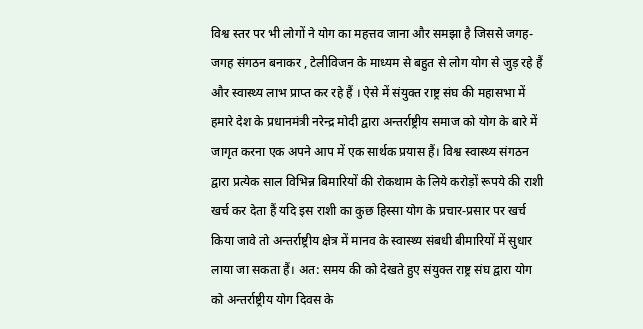विश्व स्तर पर भी लोगों ने योग का महत्तव जाना और समझा है जिससे जगह-जगह संगठन बनाकर , टेलीविजन के माध्यम से बहुत से लोग योग से जुड़ रहे हैं और स्वास्थ्य लाभ प्राप्त कर रहे हैं । ऐसे में संयुक्त राष्ट्र संघ की महासभा में हमारे देश के प्रधानमंत्री नरेन्द्र मोदी द्वारा अन्तर्राष्ट्रीय समाज को योग के बारे में जागृत करना एक अपने आप में एक सार्थक प्रयास हैं। विश्व स्वास्थ्य संगठन द्वारा प्रत्येक साल विभिन्न बिमारियों की रोकथाम के लिये करोड़ों रूपये की राशी खर्च कर देता हैं यदि इस राशी का कुछ हिस्सा योग के प्रचार-प्रसार पर खर्च किया जावे तो अन्तर्राष्ट्रीय क्षेत्र में मानव के स्वास्थ्य संबधी बीमारियों में सुधार लाया जा सकता हैं। अत: समय की को देखते हुए संयुक्त राष्ट्र संघ द्वारा योग को अन्तर्राष्ट्रीय योग दिवस के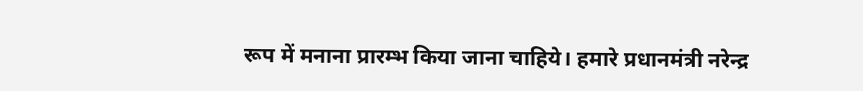रूप में मनाना प्रारम्भ किया जाना चाहिये। हमारे प्रधानमंत्री नरेन्द्र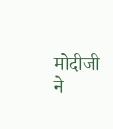मोदीजी ने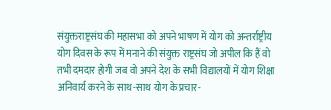संयुक्तराष्ट्रसंघ की महासभा को अपने भाषण में योग को अन्तर्राष्ट्रीय योग दिवस के रूप में मनाने की संयुक्त राष्ट्रसंघ जो अपील कि हैं वो तभी दमदार होगी जब वो अपने देश के सभी विद्यालयों में योग शिक्षा अनिवार्य करने के साथ-साथ योग के प्रचार-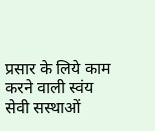प्रसार के लिये काम करने वाली स्वंय सेवी सस्थाओं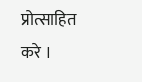प्रोत्साहित करे ।